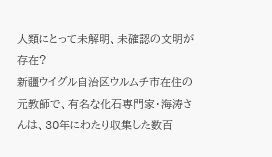人類にとって未解明、未確認の文明が存在?
新疆ウイグル自治区ウルムチ市在住の元教師で、有名な化石専門家・海涛さんは、30年にわたり収集した数百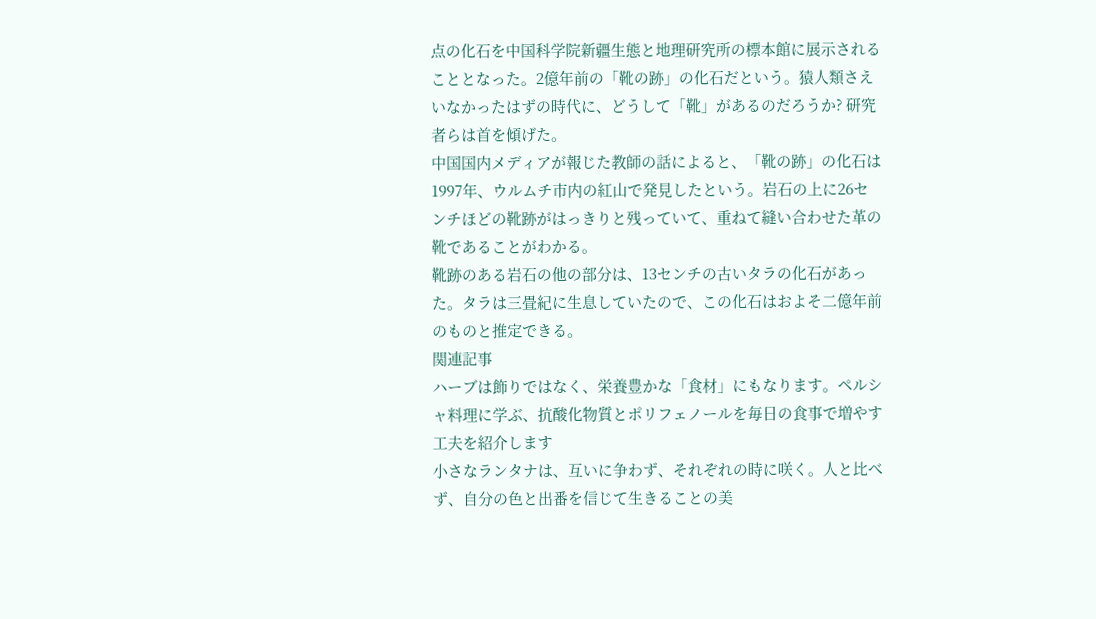点の化石を中国科学院新疆生態と地理研究所の標本館に展示されることとなった。2億年前の「靴の跡」の化石だという。猿人類さえいなかったはずの時代に、どうして「靴」があるのだろうか? 研究者らは首を傾げた。
中国国内メディアが報じた教師の話によると、「靴の跡」の化石は1997年、ウルムチ市内の紅山で発見したという。岩石の上に26センチほどの靴跡がはっきりと残っていて、重ねて縫い合わせた革の靴であることがわかる。
靴跡のある岩石の他の部分は、13センチの古いタラの化石があった。タラは三畳紀に生息していたので、この化石はおよそ二億年前のものと推定できる。
関連記事
ハーブは飾りではなく、栄養豊かな「食材」にもなります。ペルシャ料理に学ぶ、抗酸化物質とポリフェノールを毎日の食事で増やす工夫を紹介します
小さなランタナは、互いに争わず、それぞれの時に咲く。人と比べず、自分の色と出番を信じて生きることの美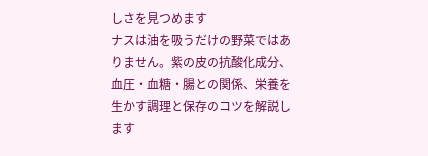しさを見つめます
ナスは油を吸うだけの野菜ではありません。紫の皮の抗酸化成分、血圧・血糖・腸との関係、栄養を生かす調理と保存のコツを解説します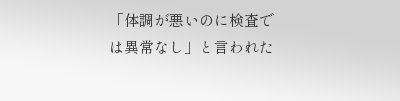「体調が悪いのに検査では異常なし」と言われた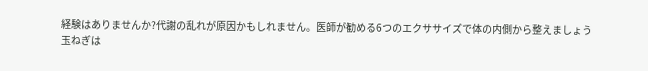経験はありませんか?代謝の乱れが原因かもしれません。医師が勧める6つのエクササイズで体の内側から整えましょう
玉ねぎは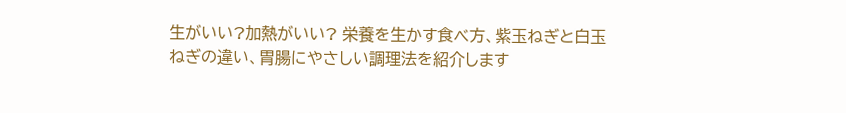生がいい?加熱がいい? 栄養を生かす食べ方、紫玉ねぎと白玉ねぎの違い、胃腸にやさしい調理法を紹介します